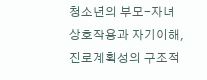청소년의 부모-자녀 상호작용과 자기이해, 진로계획성의 구조적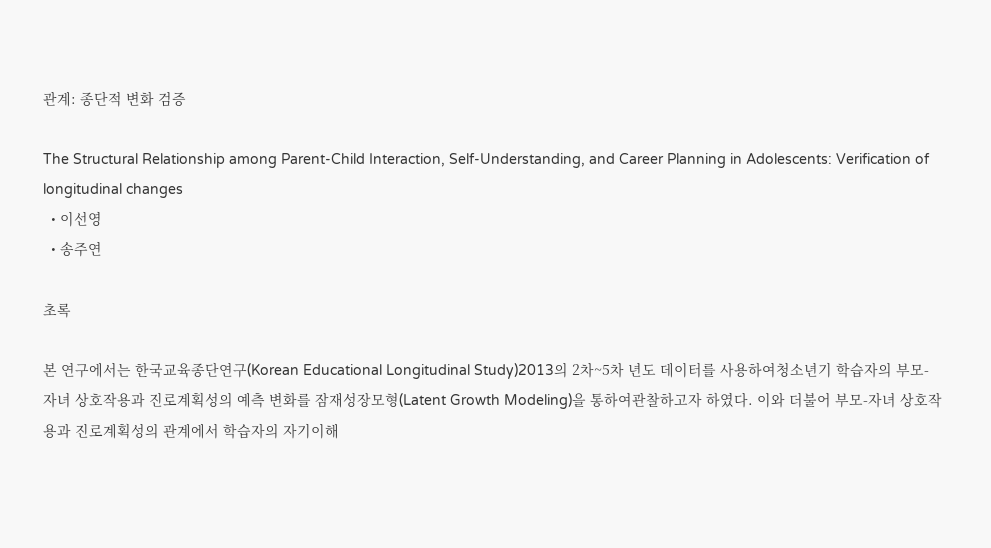관계: 종단적 변화 검증

The Structural Relationship among Parent-Child Interaction, Self-Understanding, and Career Planning in Adolescents: Verification of longitudinal changes
  • 이선영
  • 송주연

초록

본 연구에서는 한국교육종단연구(Korean Educational Longitudinal Study)2013의 2차~5차 년도 데이터를 사용하여청소년기 학습자의 부모-자녀 상호작용과 진로계획성의 예측 변화를 잠재성장모형(Latent Growth Modeling)을 통하여관찰하고자 하였다. 이와 더불어 부모-자녀 상호작용과 진로계획성의 관계에서 학습자의 자기이해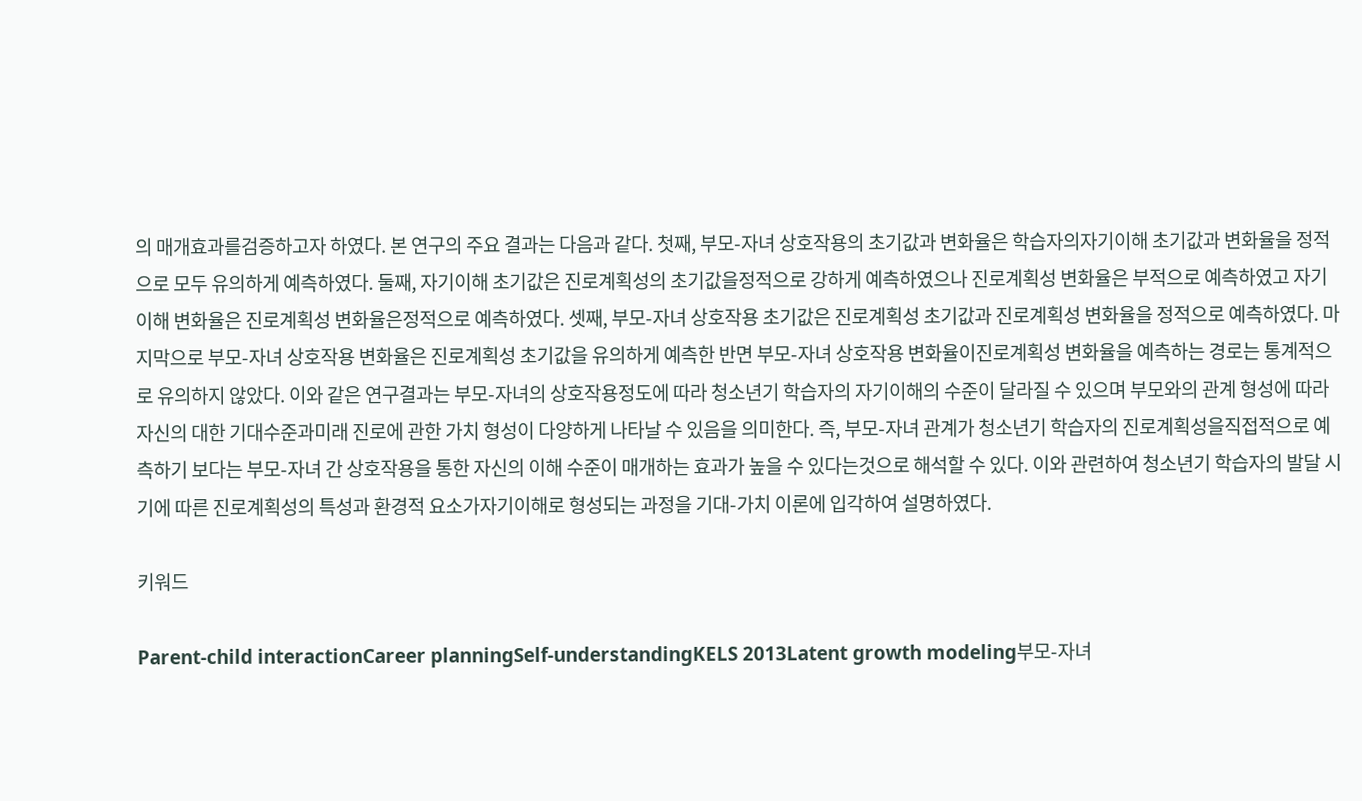의 매개효과를검증하고자 하였다. 본 연구의 주요 결과는 다음과 같다. 첫째, 부모-자녀 상호작용의 초기값과 변화율은 학습자의자기이해 초기값과 변화율을 정적으로 모두 유의하게 예측하였다. 둘째, 자기이해 초기값은 진로계획성의 초기값을정적으로 강하게 예측하였으나 진로계획성 변화율은 부적으로 예측하였고 자기이해 변화율은 진로계획성 변화율은정적으로 예측하였다. 셋째, 부모-자녀 상호작용 초기값은 진로계획성 초기값과 진로계획성 변화율을 정적으로 예측하였다. 마지막으로 부모-자녀 상호작용 변화율은 진로계획성 초기값을 유의하게 예측한 반면 부모-자녀 상호작용 변화율이진로계획성 변화율을 예측하는 경로는 통계적으로 유의하지 않았다. 이와 같은 연구결과는 부모-자녀의 상호작용정도에 따라 청소년기 학습자의 자기이해의 수준이 달라질 수 있으며 부모와의 관계 형성에 따라 자신의 대한 기대수준과미래 진로에 관한 가치 형성이 다양하게 나타날 수 있음을 의미한다. 즉, 부모-자녀 관계가 청소년기 학습자의 진로계획성을직접적으로 예측하기 보다는 부모-자녀 간 상호작용을 통한 자신의 이해 수준이 매개하는 효과가 높을 수 있다는것으로 해석할 수 있다. 이와 관련하여 청소년기 학습자의 발달 시기에 따른 진로계획성의 특성과 환경적 요소가자기이해로 형성되는 과정을 기대-가치 이론에 입각하여 설명하였다.

키워드

Parent-child interactionCareer planningSelf-understandingKELS 2013Latent growth modeling부모-자녀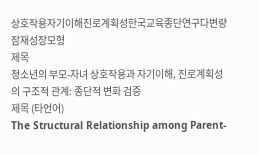상호작용자기이해진로계획성한국교육종단연구다변량잠재성장모형
제목
청소년의 부모-자녀 상호작용과 자기이해, 진로계획성의 구조적 관계: 종단적 변화 검증
제목 (타언어)
The Structural Relationship among Parent-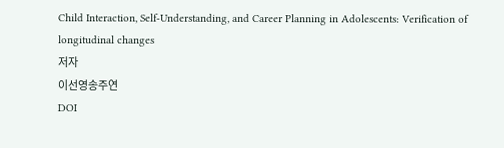Child Interaction, Self-Understanding, and Career Planning in Adolescents: Verification of longitudinal changes
저자
이선영송주연
DOI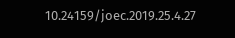10.24159/joec.2019.25.4.27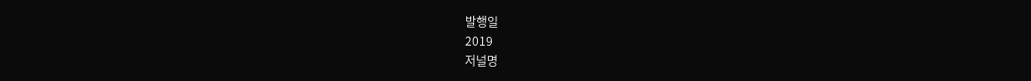발행일
2019
저널명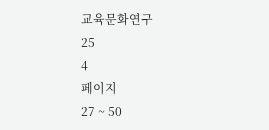교육문화연구
25
4
페이지
27 ~ 50